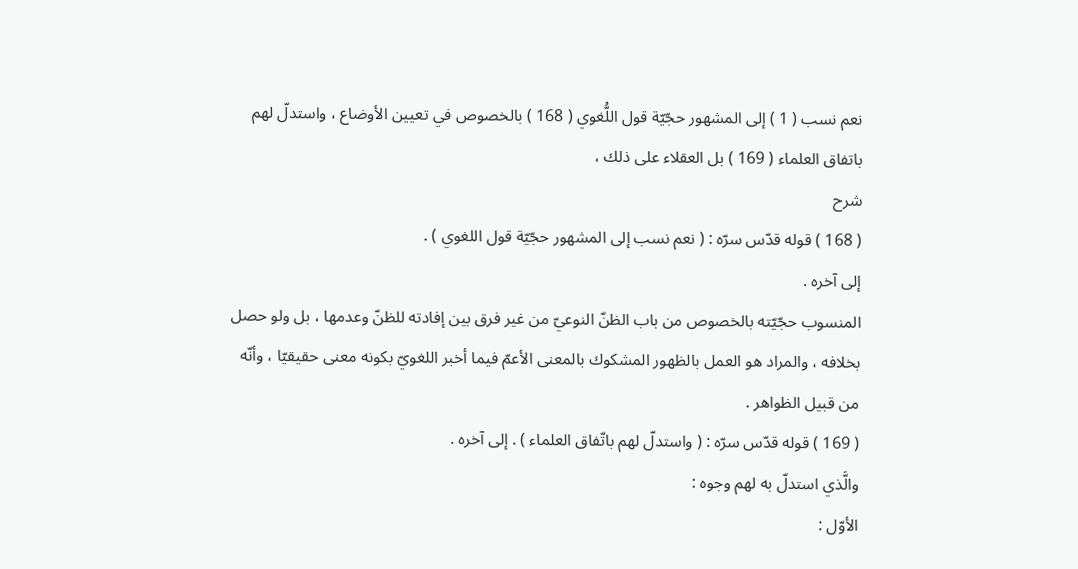نعم نسب ( 1 ) إلى المشهور حجّيّة قول اللُّغوي ( 168 ) بالخصوص في تعيين الأوضاع ، واستدلّ لهم باتفاق العلماء ( 169 ) بل العقلاء على ذلك ،
شرح
( 168 ) قوله قدّس سرّه : ( نعم نسب إلى المشهور حجّيّة قول اللغوي ) .
إلى آخره .
المنسوب حجّيّته بالخصوص من باب الظنّ النوعيّ من غير فرق بين إفادته للظنّ وعدمها ، بل ولو حصل بخلافه ، والمراد هو العمل بالظهور المشكوك بالمعنى الأعمّ فيما أخبر اللغويّ بكونه معنى حقيقيّا ، وأنّه من قبيل الظواهر .
( 169 ) قوله قدّس سرّه : ( واستدلّ لهم باتّفاق العلماء ) . إلى آخره .
والَّذي استدلّ به لهم وجوه :
الأوّل :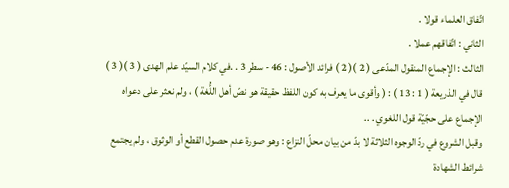اتّفاق العلماء قولا .
الثاني : اتّفاقهم عملا .
الثالث : الإجماع المنقول المدّعى ( 2 )( 2 ) فرائد الأصول : 46 - سطر 3 . .في كلام السيّد علم الهدى ( 3 )( 3 ) قال في الذريعة ( 1 : 13 ) : ( وأقوى ما يعرف به كون اللفظ حقيقة هو نصّ أهل اللُّغة ) ، ولم نعثر على دعواه الإجماع على حجّيّة قول اللغوي . ..
وقبل الشروع في ردّ الوجوه الثلاثة لا بدّ من بيان محلّ النزاع : وهو صورة عدم حصول القطع أو الوثوق ، ولم يجتمع شرائط الشهادة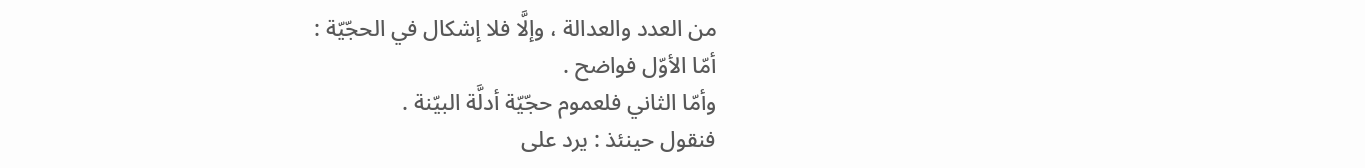من العدد والعدالة ، وإلَّا فلا إشكال في الحجّيّة :
أمّا الأوّل فواضح .
وأمّا الثاني فلعموم حجّيّة أدلَّة البيّنة .
فنقول حينئذ : يرد على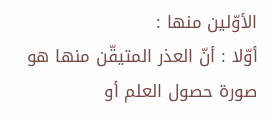الأوّلين منها :
أوّلا : أنّ العذر المتيقّن منها هو صورة حصول العلم أو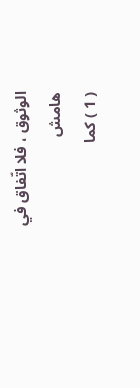الوثوق ، فلا اتّفاق في
هامش
( 1 ) كما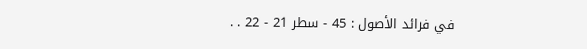في فرائد الأصول : 45 - سطر 21 - 22 . .